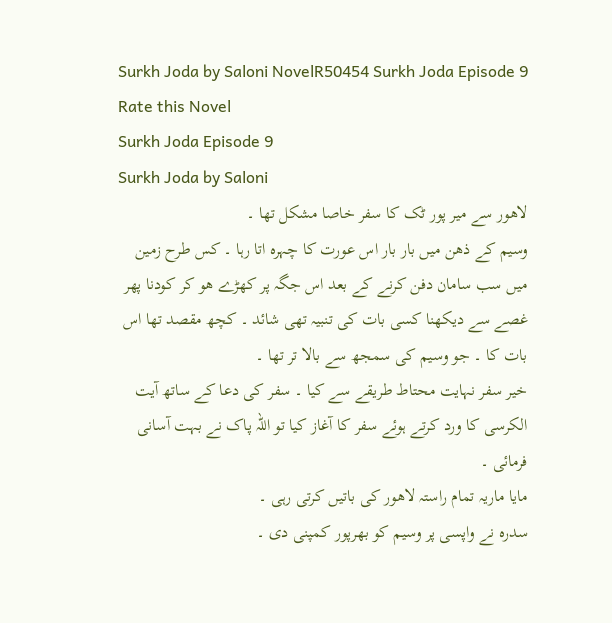Surkh Joda by Saloni NovelR50454 Surkh Joda Episode 9
Rate this Novel
Surkh Joda Episode 9
Surkh Joda by Saloni
لاھور سے میر پور ٹک کا سفر خاصا مشکل تھا ۔
وسیم کے ذھن میں بار بار اس عورت کا چہرہ اتا رہا ۔ کس طرح زمین میں سب سامان دفن کرنے کے بعد اس جگہ پر کھڑے ھو کر کودنا پھر غصے سے دیکھنا کسی بات کی تنبیہ تھی شائد ۔ کچھ مقصد تھا اس بات کا ۔ جو وسیم کی سمجھ سے بالا تر تھا ۔
خیر سفر نہایت محتاط طریقے سے کیا ۔ سفر کی دعا کے ساتھ آیت الکرسی کا ورد کرتے ہوئے سفر کا آغاز کیا تو اللہ پاک نے بہت آسانی فرمائی ۔
مایا ماریہ تمام راستہ لاھور کی باتیں کرتی رہی ۔
سدرہ نے واپسی پر وسیم کو بھرپور کمپنی دی ۔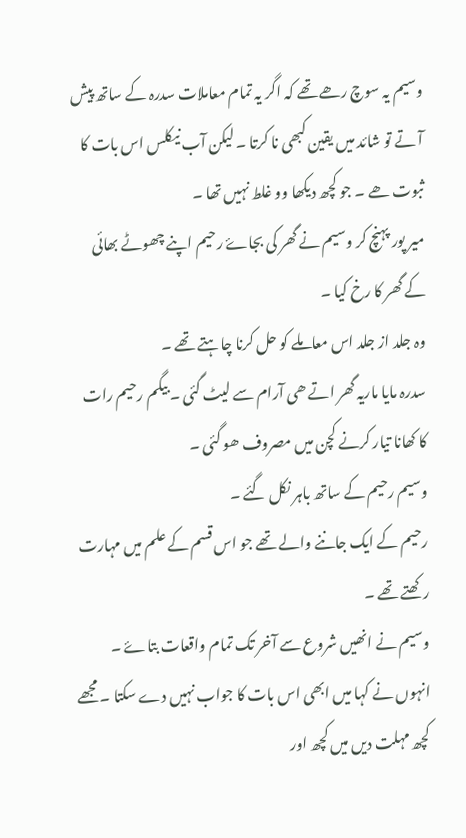وسیم یہ سوچ رھے تھے کہ اگر یہ تمام معاملات سدرہ کے ساتھ پیش آ تے تو شائد میں یقین کبھی نا کرتا ۔ لیکن آب نیکلس اس بات کا ثبوت ھے ۔ جو کچھ دیکھا وو غلط نہیں تھا ۔
میر پور پہنچ کر وسیم نے گھر کی بجاۓ رحیم اپنے چھوٹے بھائی کے گھر کا رخ کیا ۔
وہ جلد از جلد اس معاملے کو حل کرنا چاہتے تھے ۔
سدرہ مایا ماریہ گھر اتے ھی آرام سے لیٹ گئی ۔ بیگم رحیم رات کا کھانا تیار کرنے کچن میں مصروف ھو گئی ۔
وسیم رحیم کے ساتھ باہر نکل گئے ۔
رحیم کے ایک جاننے والے تھے جو اس قسم کے علم میں مہارت رکھتے تھے ۔
وسیم نے انھیں شروع سے آخر تک تمام واقعات بتاۓ ۔
انہوں نے کہا میں ابھی اس بات کا جواب نہیں دے سکتا ۔ مجھے کچھ مہلت دیں میں کچھ اور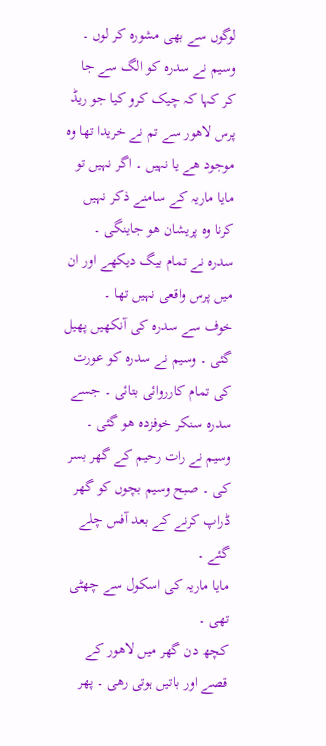لوگوں سے بھی مشورہ کر لوں ۔
وسیم نے سدرہ کو الگ سے جا کر کہا کہ چیک کرو کیا جو ریڈ پرس لاھور سے تم نے خریدا تھا وہ موجود ھے یا نہیں ۔ اگر نہیں تو مایا ماریہ کے سامنے ذکر نہیں کرنا وہ پریشان ھو جاینگی ۔
سدرہ نے تمام بیگ دیکھے اور ان میں پرس واقعی نہیں تھا ۔
خوف سے سدرہ کی آنکھیں پھیل گئی ۔ وسیم نے سدرہ کو عورت کی تمام کارروائی بتائی ۔ جسے سدرہ سنکر خوفزدہ ھو گئی ۔
وسیم نے رات رحیم کے گھر بسر کی ۔ صبح وسیم بچوں کو گھر ڈراپ کرنے کے بعد آفس چلے گئے ۔
مایا ماریہ کی اسکول سے چھٹی تھی ۔
کچھ دن گھر میں لاھور کے قصے اور باتیں ہوتی رهی ۔ پھر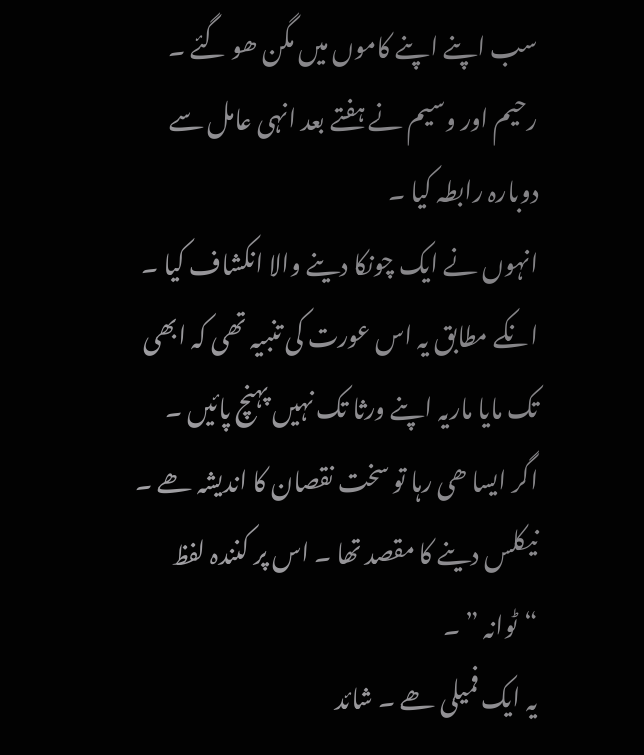سب اپنے اپنے کاموں میں مگن ھو گئے ۔
رحیم اور وسیم نے ہفتے بعد انہی عامل سے دوبارہ رابطہ کیا ۔
انہوں نے ایک چونکا دینے والا انکشاف کیا ۔
انکے مطابق یہ اس عورت کی تنبیہ تھی کہ ابھی تک مایا ماریہ اپنے ورثا تک نہیں پہنچ پائیں ۔
اگر ایسا ھی رہا تو سخت نقصان کا اندیشہ ھے ۔
نیکلس دینے کا مقصد تھا ۔ اس پر کنندہ لفظ “ٹوانہ ” ۔
یہ ایک فمیلی ھے ۔ شائد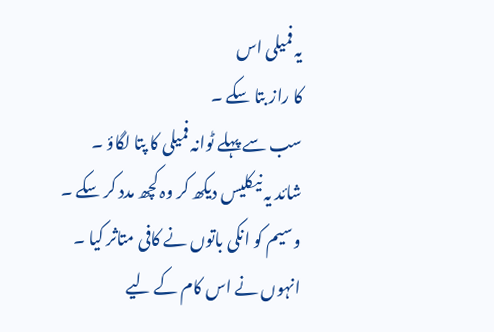یہ فمیلی اس
کا راز بتا سکے ۔
سب سے پہلے ٹوانہ فمیلی کا پتا لگاؤ ۔
شائد یہ نیکلیس دیکھ کر وہ کچھ مدد کر سکے ۔
وسیم کو انکی باتوں نے کافی متاثر کیا ۔
انہوں نے اس کام کے لیے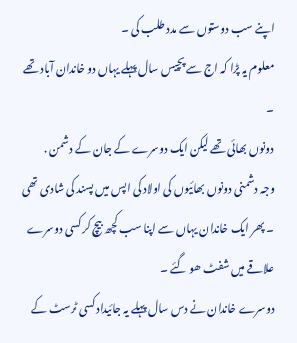اپنے سب دوستوں سے مدد طلب کی ۔
معلوم یہ پڑا کہ اج سے پچیس سال پہلے یہاں دو خاندان آباد تھے ۔
دونوں بھائی تھے لیکن ایک دوسرے کے جان کے دشمن .
وجہ دشمنی دونوں بھائیوں کی اولاد کی اپس میں پسند کی شادی تھی ۔ پھر ایک خاندان یہاں سے اپنا سب کچھ بیچ کر کسی دوسرے علاقے میں شفٹ ھو گئے ۔
دوسرے خاندان نے دس سال پہلے یہ جائیداد کسی ٹرسٹ کے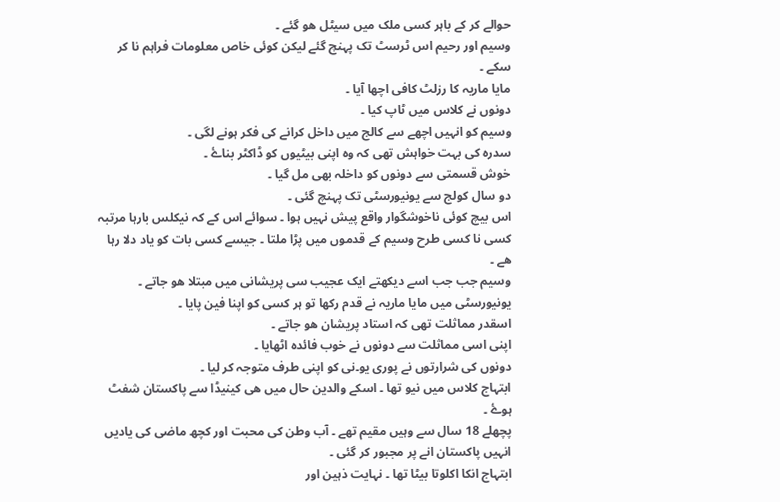حوالے کر کے باہر کسی ملک میں سیٹل ھو گئے ۔
وسیم اور رحیم اس ٹرسٹ تک پہنچ گئے لیکن کوئی خاص معلومات فراہم نا کر سکے ۔
مایا ماریہ کا رزلٹ کافی اچھا آیا ۔
دونوں نے کلاس میں ٹاپ کیا ۔
وسیم کو انہیں اچھے سے کالج میں داخل کرانے کی فکر ہونے لگی ۔
سدرہ کی بہت خواہش تھی کہ وہ اپنی بیٹیوں کو ڈاکٹر بناۓ ۔
خوش قسمتی سے دونوں کو داخلہ بھی مل گیا ۔
دو سال کولج سے یونیورسٹی تک پہنچ گئی ۔
اس بیچ کوئی ناخوشگوار واقع پیش نہیں ہوا ۔ سوائے اس کے کہ نیکلس بارہا مرتبہ کسی نا کسی طرح وسیم کے قدموں میں پڑا ملتا ۔ جیسے کسی بات کو یاد دلا رہا ھے ۔
وسیم جب جب اسے دیکھتے ایک عجیب سی پریشانی میں مبتلا ھو جاتے ۔
یونیورسٹی میں مایا ماریہ نے قدم رکھا تو ہر کسی کو اپنا فین پایا ۔
اسقدر مماثلت تھی کہ استاد پریشان ھو جاتے ۔
اپنی اسی مماثلت سے دونوں نے خوب فائدہ اٹھایا ۔
دونوں کی شرارتوں نے پوری یو۔نی کو اپنی طرف متوجہ کر لیا ۔
ابتہاج کلاس میں نیو تھا ۔ اسکے والدین حال میں ھی کینیڈا سے پاکستان شفٹ ہوۓ ۔
پچھلے 18 سال سے وہیں مقیم تھے ۔ آب وطن کی محبت اور کچھ ماضی کی یادیں انہیں پاکستان انے پر مجبور کر گئی ۔
ابتہاج انکا اکلوتا بیٹا تھا ۔ نہایت ذہین اور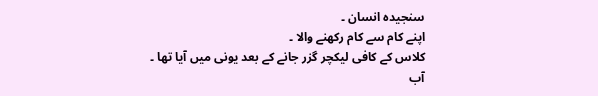سنجیدہ انسان ۔
اپنے کام سے کام رکھنے والا ۔
کلاس کے کافی لیکچر گزر جانے کے بعد یونی میں آیا تھا ۔
آب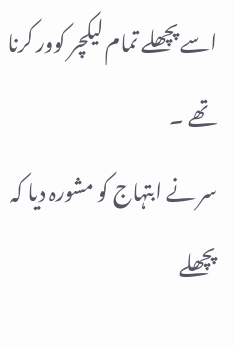اسے پچھلے تمام لیکچر کوور کرنا تھے ۔
سر نے ابتہاج کو مشورہ دیا کہ پچھلے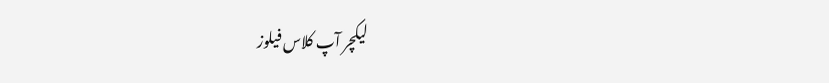لیکچر آپ کلاس فیلوز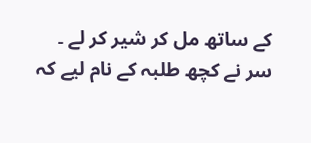کے ساتھ مل کر شیر کر لے ۔
سر نے کچھ طلبہ کے نام لیے کہ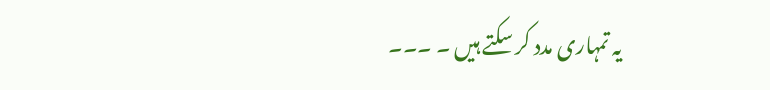یہ تمہاری مدد کر سکتے ہیں ۔ ۔۔۔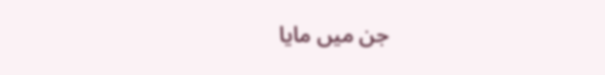جن میں مایا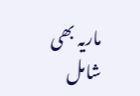ماریہ بھی شامل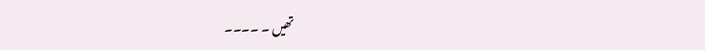تھیں ۔ ۔۔۔۔